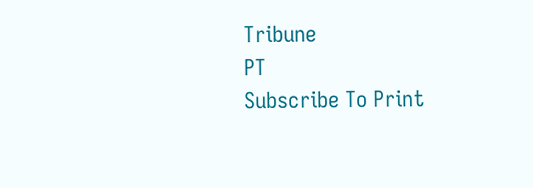Tribune
PT
Subscribe To Print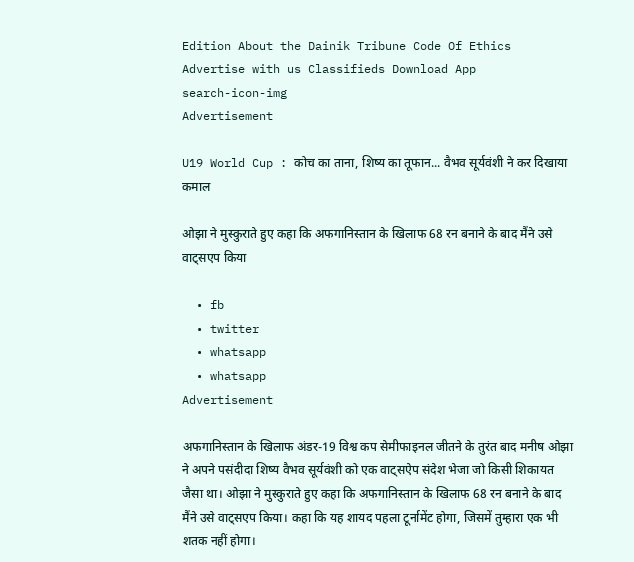Edition About the Dainik Tribune Code Of Ethics Advertise with us Classifieds Download App
search-icon-img
Advertisement

U19 World Cup : कोच का ताना, शिष्य का तूफान... वैभव सूर्यवंशी ने कर दिखाया कमाल

ओझा ने मुस्कुराते हुए कहा कि अफगानिस्तान के खिलाफ 68 रन बनाने के बाद मैंने उसे वाट्सएप किया

  • fb
  • twitter
  • whatsapp
  • whatsapp
Advertisement

अफगानिस्तान के खिलाफ अंडर-19 विश्व कप सेमीफाइनल जीतने के तुरंत बाद मनीष ओझा ने अपने पसंदीदा शिष्य वैभव सूर्यवंशी को एक वाट्सऐप संदेश भेजा जो किसी शिकायत जैसा था। ओझा ने मुस्कुराते हुए कहा कि अफगानिस्तान के खिलाफ 68 रन बनाने के बाद मैंने उसे वाट्सएप किया। कहा कि यह शायद पहला टूर्नामेंट होगा, जिसमें तुम्हारा एक भी शतक नहीं होगा।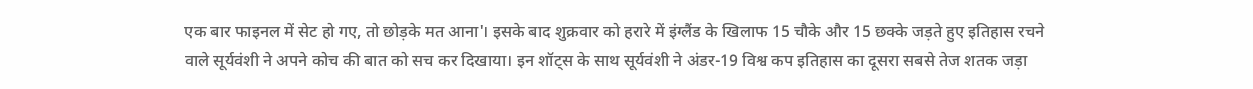एक बार फाइनल में सेट हो गए, तो छोड़के मत आना'। इसके बाद शुक्रवार को हरारे में इंग्लैंड के खिलाफ 15 चौके और 15 छक्के जड़ते हुए इतिहास रचने वाले सूर्यवंशी ने अपने कोच की बात को सच कर दिखाया। इन शॉट्स के साथ सूर्यवंशी ने अंडर-19 विश्व कप इतिहास का दूसरा सबसे तेज शतक जड़ा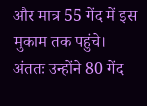और मात्र 55 गेंद में इस मुकाम तक पहुंचे। अंततः उन्होंने 80 गेंद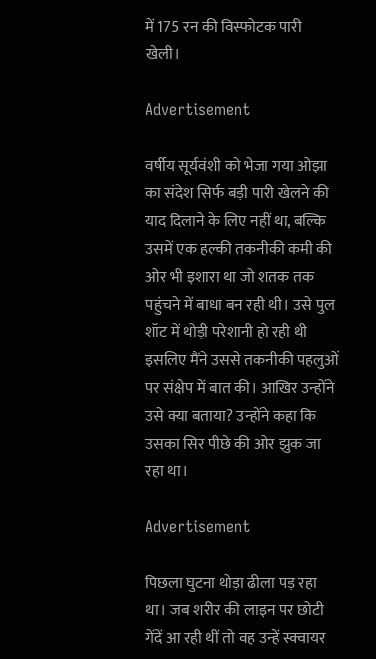में 175 रन की विस्फोटक पारी खेली।

Advertisement

वर्षीय सूर्यवंशी को भेजा गया ओझा का संदेश सिर्फ बड़ी पारी खेलने की याद दिलाने के लिए नहीं था, बल्कि उसमें एक हल्की तकनीकी कमी की ओर भी इशारा था जो शतक तक पहुंचने में बाधा बन रही थी। उसे पुल शॉट में थोड़ी परेशानी हो रही थी इसलिए मैंने उससे तकनीकी पहलुओं पर संक्षेप में बात की। आखिर उन्होंने उसे क्या बताया? उन्होंने कहा कि उसका सिर पीछे की ओर झुक जा रहा था।

Advertisement

पिछला घुटना थोड़ा ढीला पड़ रहा था। जब शरीर की लाइन पर छोटी गेंदें आ रही थीं तो वह उन्हें स्क्वायर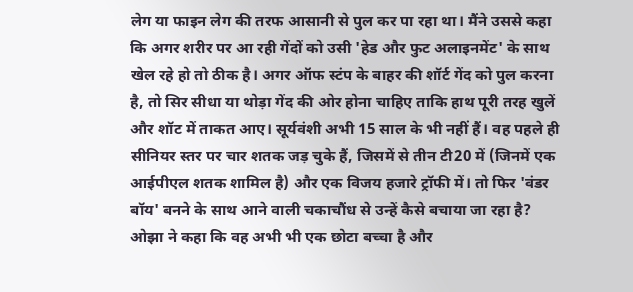लेग या फाइन लेग की तरफ आसानी से पुल कर पा रहा था। मैंने उससे कहा कि अगर शरीर पर आ रही गेंदों को उसी 'हेड और फुट अलाइनमेंट' के साथ खेल रहे हो तो ठीक है। अगर ऑफ स्टंप के बाहर की शॉर्ट गेंद को पुल करना है, तो सिर सीधा या थोड़ा गेंद की ओर होना चाहिए ताकि हाथ पूरी तरह खुलें और शॉट में ताकत आए। सूर्यवंशी अभी 15 साल के भी नहीं हैं। वह पहले ही सीनियर स्तर पर चार शतक जड़ चुके हैं, जिसमें से तीन टी20 में (जिनमें एक आईपीएल शतक शामिल है) और एक विजय हजारे ट्रॉफी में। तो फिर 'वंडर बॉय' बनने के साथ आने वाली चकाचौंध से उन्हें कैसे बचाया जा रहा है? ओझा ने कहा कि वह अभी भी एक छोटा बच्चा है और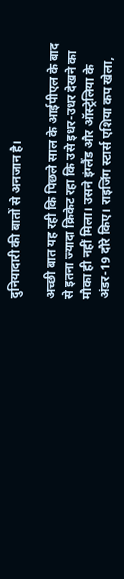दुनियादारी की बातों से अनजान है।

अच्छी बात यह रही कि पिछले साल के आईपीएल के बाद से इतना ज्यादा क्रिकेट रहा कि उसे इधर-उधर देखने का मौका ही नहीं मिला। उसने इंग्लैंड और ऑस्ट्रेलिया के अंडर-19 दौरे किए। राइजिंग स्टार्स एशिया कप खेला,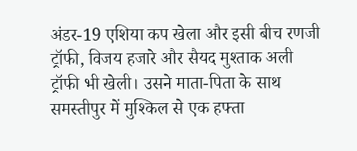अंडर-19 एशिया कप खेला और इसी बीच रणजी ट्रॉफी, विजय हजारे और सैयद मुश्ताक अली ट्रॉफी भी खेली। उसने माता-पिता के साथ समस्तीपुर में मुश्किल से एक हफ्ता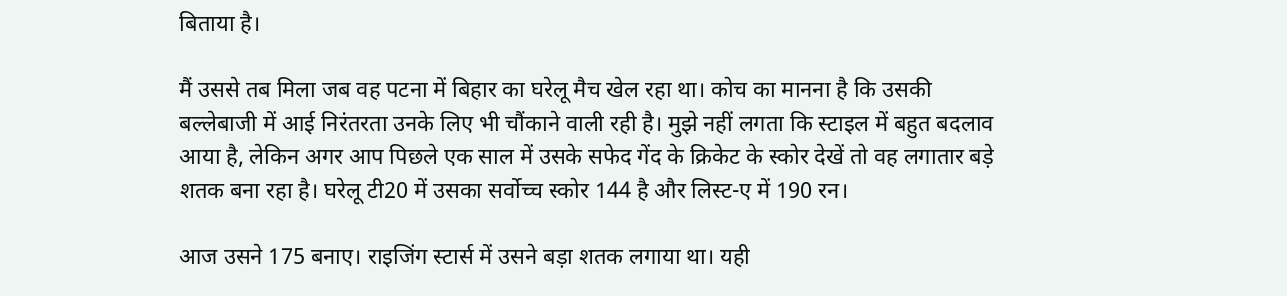बिताया है।

मैं उससे तब मिला जब वह पटना में बिहार का घरेलू मैच खेल रहा था। कोच का मानना है कि उसकी बल्लेबाजी में आई निरंतरता उनके लिए भी चौंकाने वाली रही है। मुझे नहीं लगता कि स्टाइल में बहुत बदलाव आया है, लेकिन अगर आप पिछले एक साल में उसके सफेद गेंद के क्रिकेट के स्कोर देखें तो वह लगातार बड़े शतक बना रहा है। घरेलू टी20 में उसका सर्वोच्च स्कोर 144 है और लिस्ट-ए में 190 रन।

आज उसने 175 बनाए। राइजिंग स्टार्स में उसने बड़ा शतक लगाया था। यही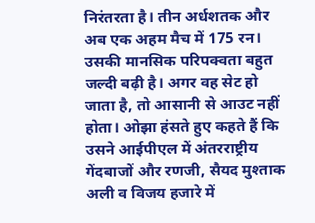निरंतरता है। तीन अर्धशतक और अब एक अहम मैच में 175 रन। उसकी मानसिक परिपक्वता बहुत जल्दी बढ़ी है। अगर वह सेट हो जाता है, तो आसानी से आउट नहीं होता। ओझा हंसते हुए कहते हैं कि उसने आईपीएल में अंतरराष्ट्रीय गेंदबाजों और रणजी, सैयद मुश्ताक अली व विजय हजारे में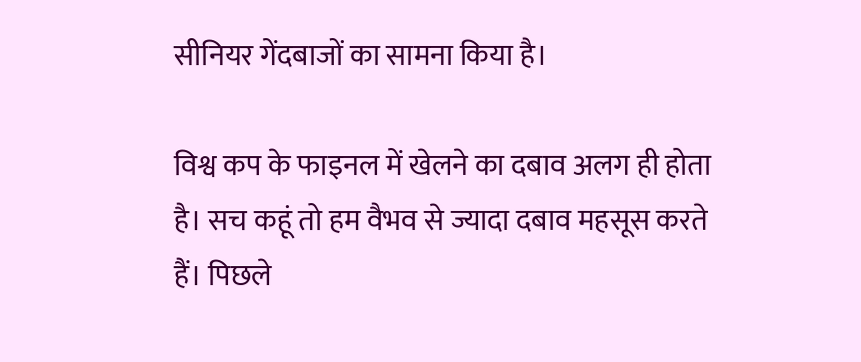सीनियर गेंदबाजों का सामना किया है।

विश्व कप के फाइनल में खेलने का दबाव अलग ही होता है। सच कहूं तो हम वैभव से ज्यादा दबाव महसूस करते हैं। पिछले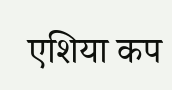एशिया कप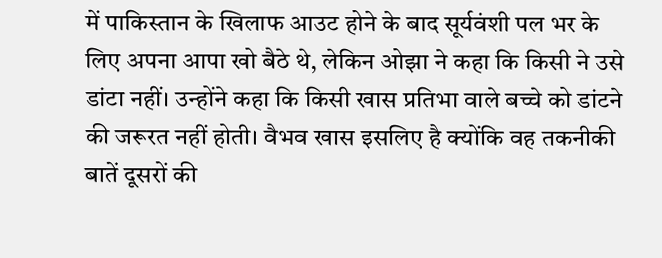में पाकिस्तान के खिलाफ आउट होने के बाद सूर्यवंशी पल भर के लिए अपना आपा खो बैठे थे, लेकिन ओझा ने कहा कि किसी ने उसे डांटा नहीं। उन्होंने कहा कि किसी खास प्रतिभा वाले बच्चे को डांटने की जरूरत नहीं होती। वैभव खास इसलिए है क्योंकि वह तकनीकी बातें दूसरों की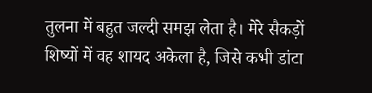तुलना में बहुत जल्दी समझ लेता है। मेरे सैकड़ों शिष्यों में वह शायद अकेला है, जिसे कभी डांटा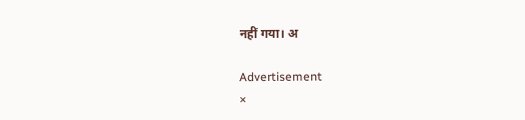नहीं गया। अ

Advertisement
×